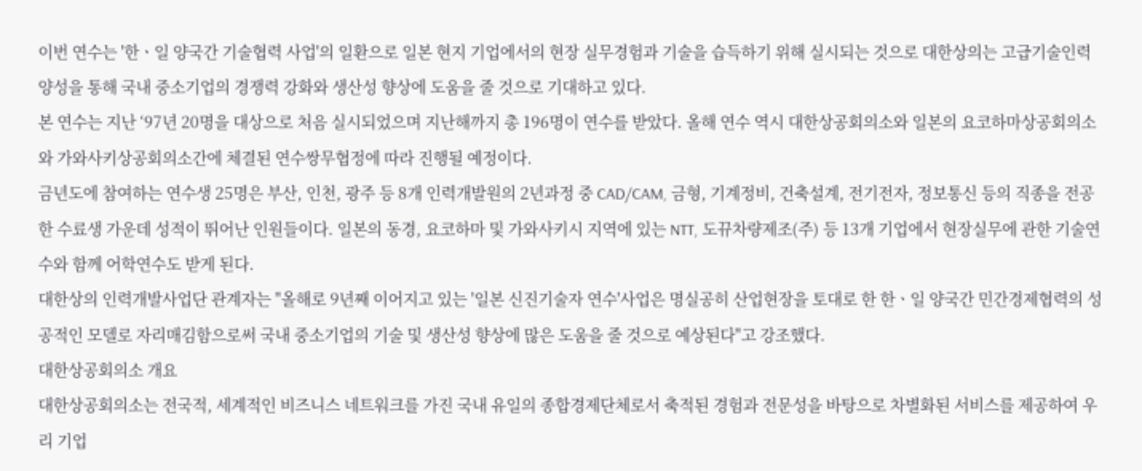이번 연수는 '한ㆍ일 양국간 기술협력 사업'의 일환으로 일본 현지 기업에서의 현장 실무경험과 기술을 습득하기 위해 실시되는 것으로 대한상의는 고급기술인력 양성을 통해 국내 중소기업의 경쟁력 강화와 생산성 향상에 도움을 줄 것으로 기대하고 있다.
본 연수는 지난 ‘97년 20명을 대상으로 처음 실시되었으며 지난해까지 총 196명이 연수를 받았다. 올해 연수 역시 대한상공회의소와 일본의 요코하마상공회의소와 가와사키상공회의소간에 체결된 연수쌍무협정에 따라 진행될 예정이다.
금년도에 참여하는 연수생 25명은 부산, 인천, 광주 등 8개 인력개발원의 2년과정 중 CAD/CAM, 금형, 기계정비, 건축설계, 전기전자, 정보통신 등의 직종을 전공한 수료생 가운데 성적이 뛰어난 인원들이다. 일본의 동경, 요코하마 및 가와사키시 지역에 있는 NTT, 도뀨차량제조(주) 등 13개 기업에서 현장실무에 관한 기술연수와 함께 어학연수도 받게 된다.
대한상의 인력개발사업단 관계자는 "올해로 9년째 이어지고 있는 '일본 신진기술자 연수'사업은 명실공히 산업현장을 토대로 한 한ㆍ일 양국간 민간경제협력의 성공적인 모델로 자리매김함으로써 국내 중소기업의 기술 및 생산성 향상에 많은 도움을 줄 것으로 예상된다"고 강조했다.
대한상공회의소 개요
대한상공회의소는 전국적, 세계적인 비즈니스 네트워크를 가진 국내 유일의 종합경제단체로서 축적된 경험과 전문성을 바탕으로 차별화된 서비스를 제공하여 우리 기업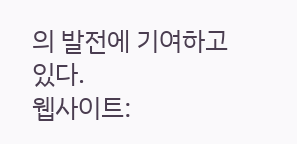의 발전에 기여하고 있다.
웹사이트: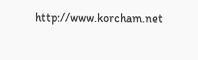http://www.korcham.net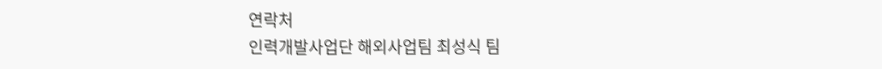연락처
인력개발사업단 해외사업팀 최성식 팀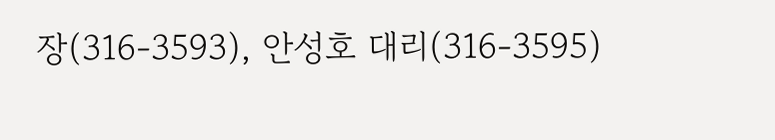장(316-3593), 안성호 대리(316-3595)